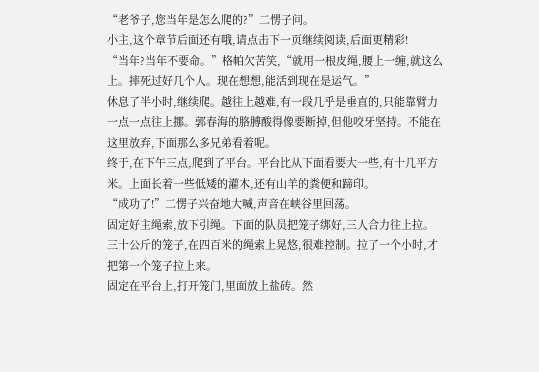“老爷子,您当年是怎么爬的?”二愣子问。
小主,这个章节后面还有哦,请点击下一页继续阅读,后面更精彩!
“当年?当年不要命。”格帕欠苦笑,“就用一根皮绳,腰上一缠,就这么上。摔死过好几个人。现在想想,能活到现在是运气。”
休息了半小时,继续爬。越往上越难,有一段几乎是垂直的,只能靠臂力一点一点往上挪。郭春海的胳膊酸得像要断掉,但他咬牙坚持。不能在这里放弃,下面那么多兄弟看着呢。
终于,在下午三点,爬到了平台。平台比从下面看要大一些,有十几平方米。上面长着一些低矮的灌木,还有山羊的粪便和蹄印。
“成功了!”二愣子兴奋地大喊,声音在峡谷里回荡。
固定好主绳索,放下引绳。下面的队员把笼子绑好,三人合力往上拉。三十公斤的笼子,在四百米的绳索上晃悠,很难控制。拉了一个小时,才把第一个笼子拉上来。
固定在平台上,打开笼门,里面放上盐砖。然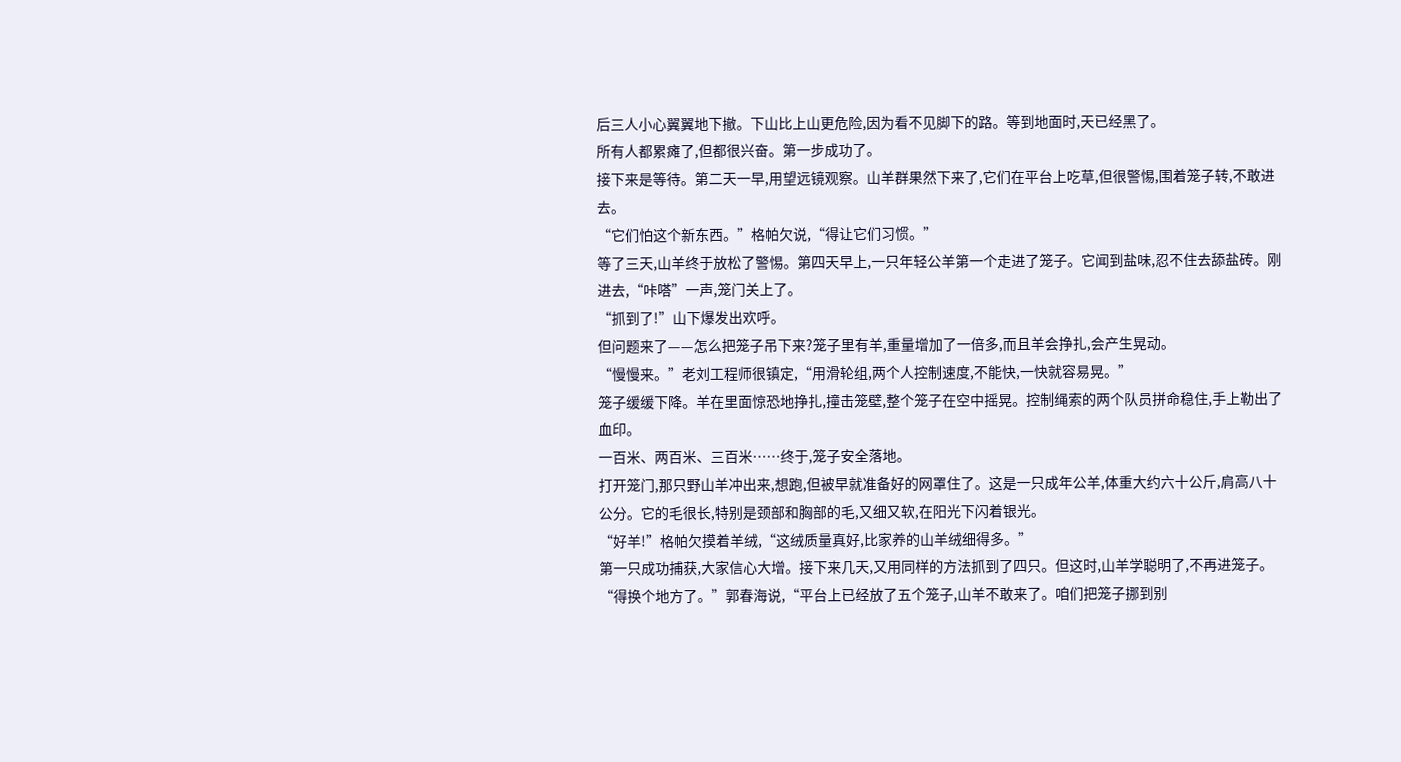后三人小心翼翼地下撤。下山比上山更危险,因为看不见脚下的路。等到地面时,天已经黑了。
所有人都累瘫了,但都很兴奋。第一步成功了。
接下来是等待。第二天一早,用望远镜观察。山羊群果然下来了,它们在平台上吃草,但很警惕,围着笼子转,不敢进去。
“它们怕这个新东西。”格帕欠说,“得让它们习惯。”
等了三天,山羊终于放松了警惕。第四天早上,一只年轻公羊第一个走进了笼子。它闻到盐味,忍不住去舔盐砖。刚进去,“咔嗒”一声,笼门关上了。
“抓到了!”山下爆发出欢呼。
但问题来了——怎么把笼子吊下来?笼子里有羊,重量增加了一倍多,而且羊会挣扎,会产生晃动。
“慢慢来。”老刘工程师很镇定,“用滑轮组,两个人控制速度,不能快,一快就容易晃。”
笼子缓缓下降。羊在里面惊恐地挣扎,撞击笼壁,整个笼子在空中摇晃。控制绳索的两个队员拼命稳住,手上勒出了血印。
一百米、两百米、三百米……终于,笼子安全落地。
打开笼门,那只野山羊冲出来,想跑,但被早就准备好的网罩住了。这是一只成年公羊,体重大约六十公斤,肩高八十公分。它的毛很长,特别是颈部和胸部的毛,又细又软,在阳光下闪着银光。
“好羊!”格帕欠摸着羊绒,“这绒质量真好,比家养的山羊绒细得多。”
第一只成功捕获,大家信心大增。接下来几天,又用同样的方法抓到了四只。但这时,山羊学聪明了,不再进笼子。
“得换个地方了。”郭春海说,“平台上已经放了五个笼子,山羊不敢来了。咱们把笼子挪到别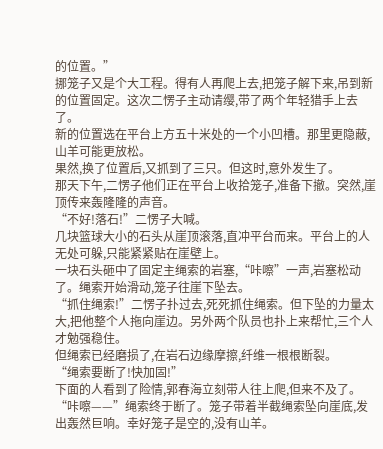的位置。”
挪笼子又是个大工程。得有人再爬上去,把笼子解下来,吊到新的位置固定。这次二愣子主动请缨,带了两个年轻猎手上去了。
新的位置选在平台上方五十米处的一个小凹槽。那里更隐蔽,山羊可能更放松。
果然,换了位置后,又抓到了三只。但这时,意外发生了。
那天下午,二愣子他们正在平台上收拾笼子,准备下撤。突然,崖顶传来轰隆隆的声音。
“不好!落石!”二愣子大喊。
几块篮球大小的石头从崖顶滚落,直冲平台而来。平台上的人无处可躲,只能紧紧贴在崖壁上。
一块石头砸中了固定主绳索的岩塞,“咔嚓”一声,岩塞松动了。绳索开始滑动,笼子往崖下坠去。
“抓住绳索!”二愣子扑过去,死死抓住绳索。但下坠的力量太大,把他整个人拖向崖边。另外两个队员也扑上来帮忙,三个人才勉强稳住。
但绳索已经磨损了,在岩石边缘摩擦,纤维一根根断裂。
“绳索要断了!快加固!”
下面的人看到了险情,郭春海立刻带人往上爬,但来不及了。
“咔嚓——”绳索终于断了。笼子带着半截绳索坠向崖底,发出轰然巨响。幸好笼子是空的,没有山羊。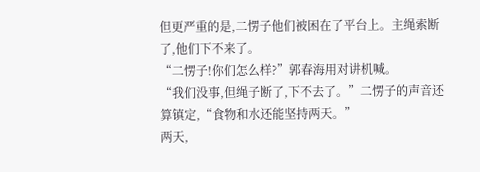但更严重的是,二愣子他们被困在了平台上。主绳索断了,他们下不来了。
“二愣子!你们怎么样?”郭春海用对讲机喊。
“我们没事,但绳子断了,下不去了。”二愣子的声音还算镇定,“食物和水还能坚持两天。”
两天,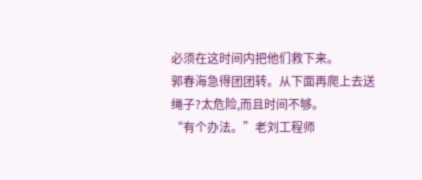必须在这时间内把他们救下来。
郭春海急得团团转。从下面再爬上去送绳子?太危险,而且时间不够。
“有个办法。”老刘工程师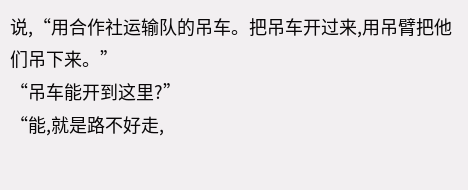说,“用合作社运输队的吊车。把吊车开过来,用吊臂把他们吊下来。”
“吊车能开到这里?”
“能,就是路不好走,